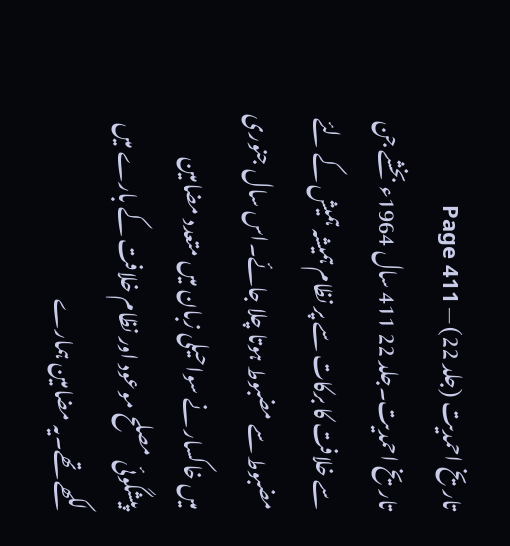تاریخ احمدیت (جلد 22) — Page 411
تاریخ احمدیت۔جلد 22 411 سال 1964ء بخشے جن سے خلافت کا برکات سے پر نظام ہمیشہ ہمیش کے لئے مضبوط سے مضبوط ہوتا چلا جائے۔اس سال جنوری میں خاکسار نے سواحیلی زبان میں متعدد مضامین پیشگوئی مصلح موعود اور نظام خلافت کے بارے میں لکھے تھے۔یہ مضامین ہمارے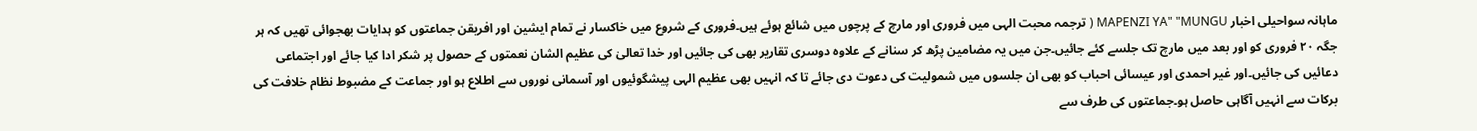ماہانہ سواحیلی اخبار MAPENZI YA" "MUNGU ( ترجمہ محبت الہی میں فروری اور مارچ کے پرچوں میں شائع ہوئے ہیں۔فروری کے شروع میں خاکسار نے تمام ایشین اور افریقن جماعتوں کو ہدایات بھجوائی تھیں کہ ہر جگہ ۲۰ فروری کو اور بعد میں مارچ تک جلسے کئے جائیں۔جن میں یہ مضامین پڑھ کر سنانے کے علاوہ دوسری تقاریر بھی کی جائیں اور خدا تعالیٰ کی عظیم الشان نعمتوں کے حصول پر شکر ادا کیا جائے اور اجتماعی دعائیں کی جائیں۔اور غیر احمدی اور عیسائی احباب کو بھی ان جلسوں میں شمولیت کی دعوت دی جائے تا کہ انہیں بھی عظیم الہی پیشگوئیوں اور آسمانی نوروں سے اطلاع ہو اور جماعت کے مضبوط نظام خلافت کی برکات سے انہیں آگاہی حاصل ہو۔جماعتوں کی طرف سے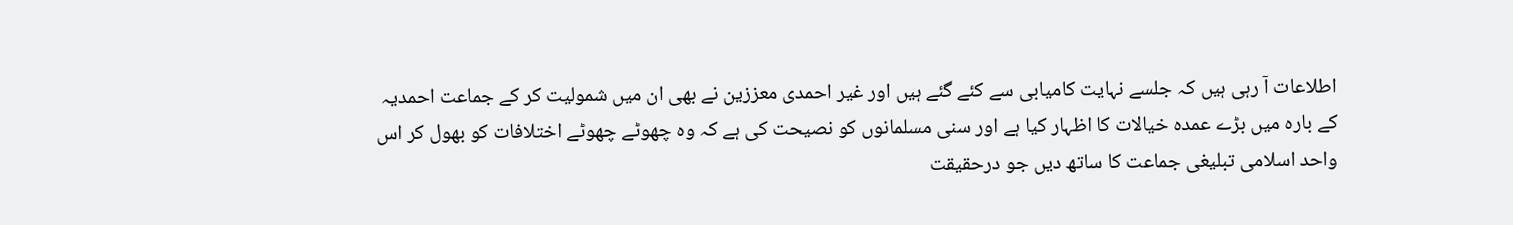اطلاعات آ رہی ہیں کہ جلسے نہایت کامیابی سے کئے گئے ہیں اور غیر احمدی معززین نے بھی ان میں شمولیت کر کے جماعت احمدیہ کے بارہ میں بڑے عمدہ خیالات کا اظہار کیا ہے اور سنی مسلمانوں کو نصیحت کی ہے کہ وہ چھوٹے چھوٹے اختلافات کو بھول کر اس واحد اسلامی تبلیغی جماعت کا ساتھ دیں جو درحقیقت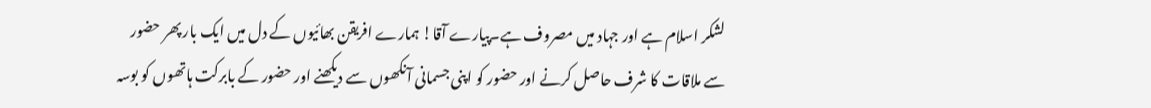لشکر اسلام ہے اور جہاد میں مصروف ہے۔پیارے آقا! ہمارے افریقن بھائیوں کے دل میں ایک بار پھر حضور سے ملاقات کا شرف حاصل کرنے اور حضور کو اپنی جسمانی آنکھوں سے دیکھنے اور حضور کے بابرکت ہاتھوں کو بوسہ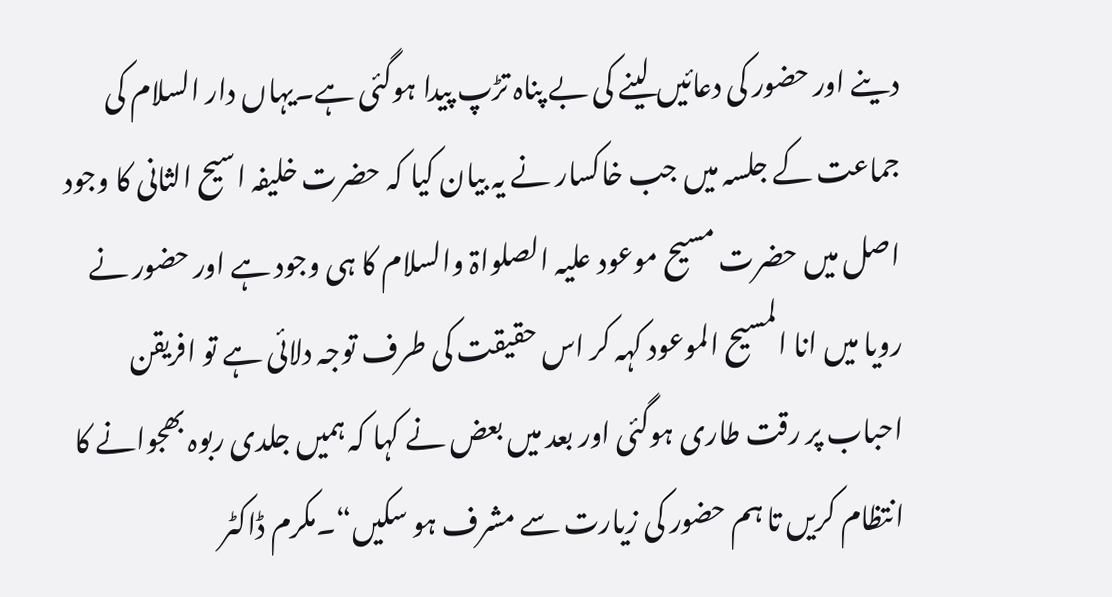دینے اور حضور کی دعائیں لینے کی بے پناہ تڑپ پیدا ہوگئی ہے۔یہاں دار السلام کی جماعت کے جلسہ میں جب خاکسار نے یہ بیان کیا کہ حضرت خلیفہ اسیح الثانی کا وجود اصل میں حضرت مسیح موعود علیہ الصلواۃ والسلام کا ہی وجود ہے اور حضور نے رویا میں انا المسيح الموعود کہہ کر اس حقیقت کی طرف توجہ دلائی ہے تو افریقن احباب پر رقت طاری ہوگئی اور بعد میں بعض نے کہا کہ ہمیں جلدی ربوہ بھجوانے کا انتظام کریں تا ہم حضور کی زیارت سے مشرف ہو سکیں“۔مکرم ڈاکٹر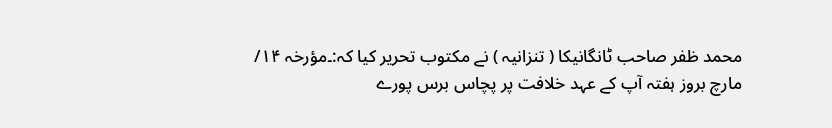محمد ظفر صاحب ٹانگانیکا ( تنزانیہ ) نے مکتوب تحریر کیا کہ:۔مؤرخہ ۱۴/ مارچ بروز ہفتہ آپ کے عہد خلافت پر پچاس برس پورے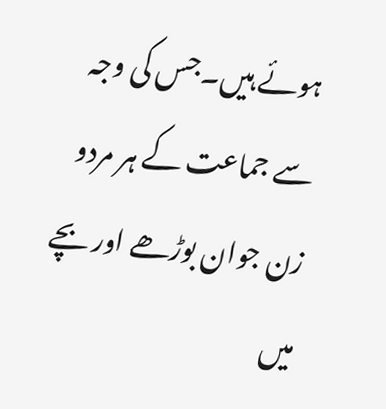ہوئے ہیں۔جس کی وجہ سے جماعت کے ہر مردو زن جوان بوڑھے اور بچے میں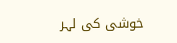خوشی کی لہر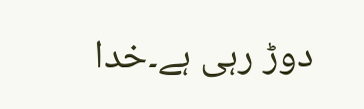دوڑ رہی ہے۔خدا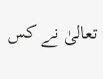تعالیٰ نے کس